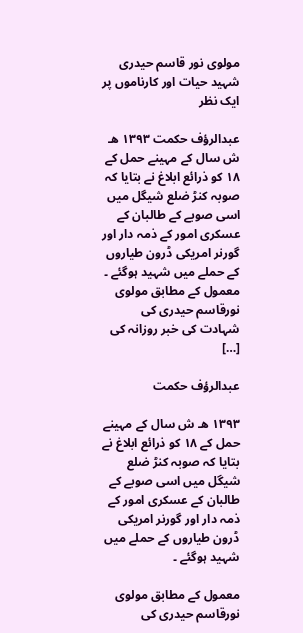مولوی نور قاسم حیدری شہید حیات اور کارناموں پر ایک نظر

عبدالرؤف حکمت ۱۳۹۳ هـ ش سال کے مہینے حمل کے ۱۸ کو ذرائع ابلاغ نے بتایا کہ صوبہ کنڑ ضلع شیگل میں اسی صوبے کے طالبان کے عسکری امور کے ذمہ دار اور گورنر امریکی ڈرون طیاروں کے حملے میں شہید ہوگئے ۔ معمول کے مطابق مولوی نورقاسم حیدری کی شہادت کی خبر روزانہ کی […]

عبدالرؤف حکمت

۱۳۹۳ هـ ش سال کے مہینے حمل کے ۱۸ کو ذرائع ابلاغ نے بتایا کہ صوبہ کنڑ ضلع شیگل میں اسی صوبے کے طالبان کے عسکری امور کے ذمہ دار اور گورنر امریکی ڈرون طیاروں کے حملے میں شہید ہوگئے ۔

معمول کے مطابق مولوی نورقاسم حیدری کی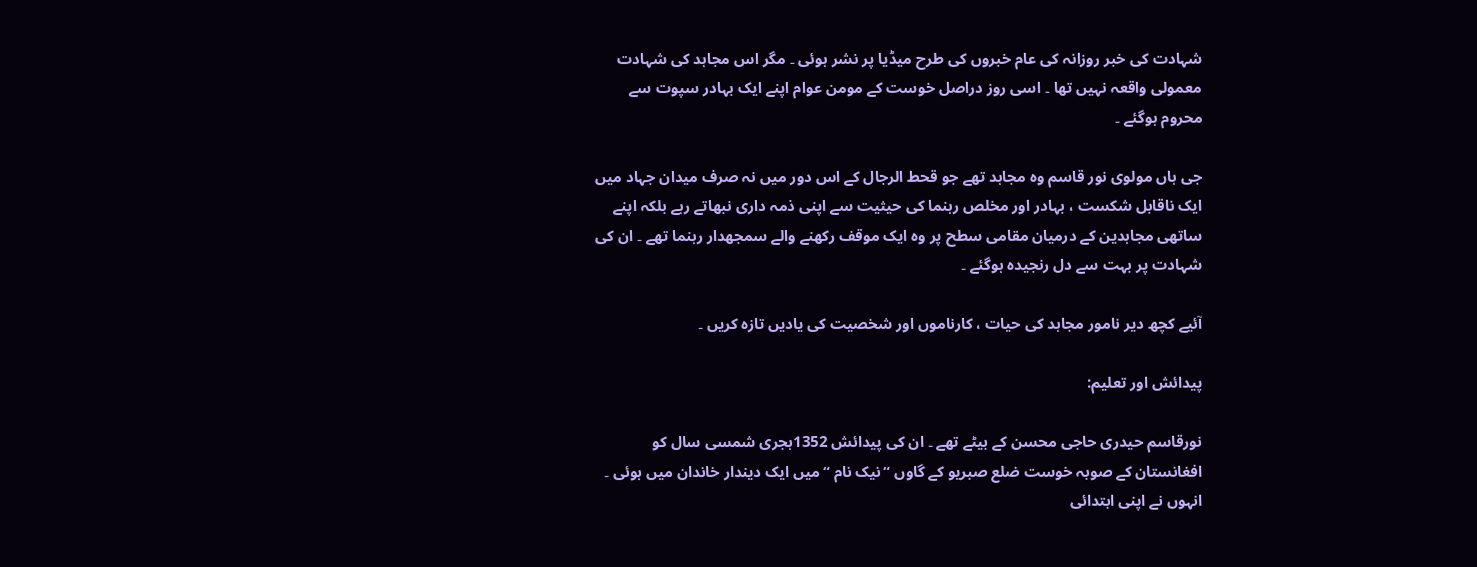شہادت کی خبر روزانہ کی عام خبروں کی طرح میڈیا پر نشر ہوئی ۔ مگر اس مجاہد کی شہادت معمولی واقعہ نہیں تھا ۔ اسی روز دراصل خوست کے مومن عوام اپنے ایک بہادر سپوت سے محروم ہوگئے ۔

جی ہاں مولوی نور قاسم وہ مجاہد تھے جو قحط الرجال کے اس دور میں نہ صرف میدان جہاد میں ایک ناقابل شکست ، بہادر اور مخلص رہنما کی حیثیت سے اپنی ذمہ داری نبھاتے رہے بلکہ اپنے ساتھی مجاہدین کے درمیان مقامی سطح پر وہ ایک موقف رکھنے والے سمجھدار رہنما تھے ۔ ان کی شہادت پر بہت سے دل رنجیدہ ہوگئے ۔

آئیے کچھ دیر نامور مجاہد کی حیات ، کارناموں اور شخصیت کی یادیں تازہ کریں ۔

پیدائش اور تعلیم:

نورقاسم حیدری حاجی محسن کے بیٹے تھے ۔ ان کی پیدائش 1352ہجری شمسی سال کو افغانستان کے صوبہ خوست ضلع صبریو کے گاوں “نیک نام “میں ایک دیندار خاندان میں ہوئی ۔ انہوں نے اپنی ابتدائی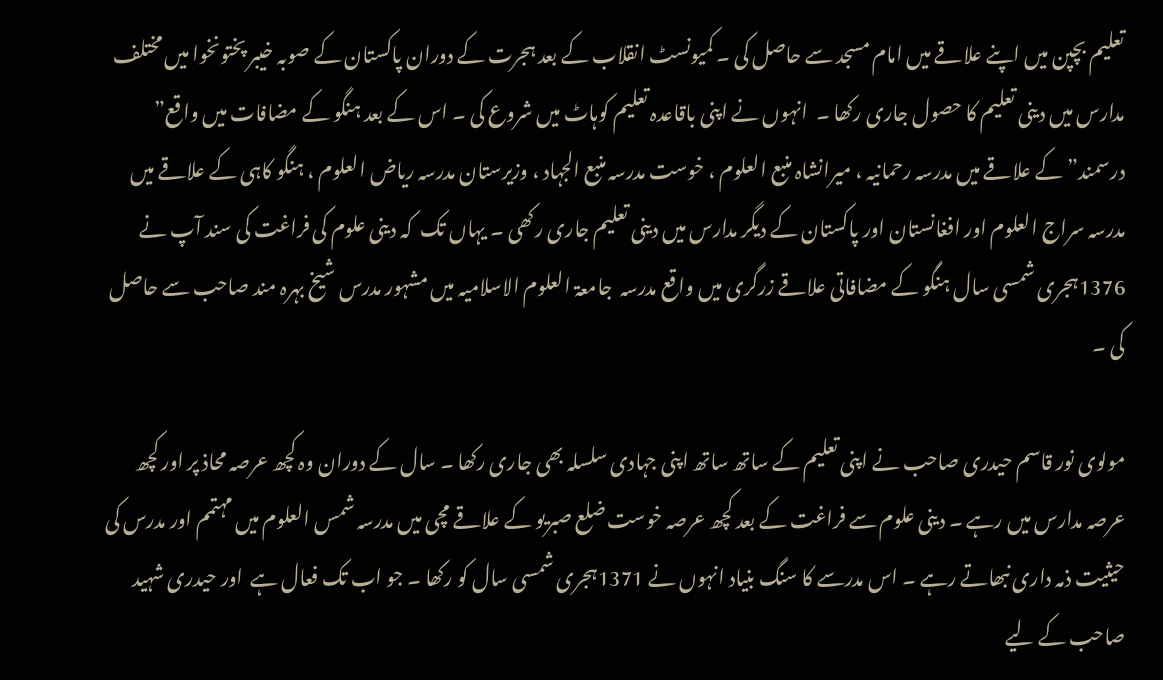تعلیم بچپن میں اپنے علاقے میں امام مسجد سے حاصل کی ۔ کمیونسٹ انقلاب کے بعد ہجرت کے دوران پاکستان کے صوبہ خیبر پختونخوا میں مختلف مدارس میں دینی تعلیم کا حصول جاری رکھا ۔  انہوں نے اپنی باقاعدہ تعلیم کوہاٹ میں شروع کی ۔ اس کے بعد ہنگو کے مضافات میں واقع” درسمند” کے علاقے میں مدرسہ رحمانیہ ، میرانشاہ منبع العلوم ، خوست مدرسہ منبع الجہاد ، وزیرستان مدرسہ ریاض العلوم ، ہنگو کاہی کے علاقے میں مدرسہ سراج العلوم اور افغانستان اور پاکستان کے دیگر مدارس میں دینی تعلیم جاری رکھی ۔ یہاں تک  کہ دینی علوم کی فراغت کی سند آپ نے 1376ہجری شمسی سال ہنگو کے مضافاتی علاقے زرگری میں واقع مدرسہ  جامعۃ العلوم الاسلامیہ میں مشہور مدرس شیخ بہرہ مند صاحب سے حاصل کی ۔

مولوی نور قاسم حیدری صاحب نے اپنی تعلیم کے ساتھ ساتھ اپنی جہادی سلسلہ بھی جاری رکھا ۔ سال کے دوران وہ کچھ عرصہ محاذ پر اور کچھ عرصہ مدارس میں رہے ۔ دینی علوم سے فراغت کے بعد کچھ عرصہ خوست ضلع صبریو کے علاقے مچی میں مدرسہ شمس العلوم میں مہتمم اور مدرس کی حیثیت ذمہ داری نبھاتے رہے ۔ اس مدرسے کا سنگ بنیاد انہوں نے 1371ہجری شمسی سال کو رکھا ۔ جو اب تک فعال ہے  اور حیدری شہید صاحب کے لیے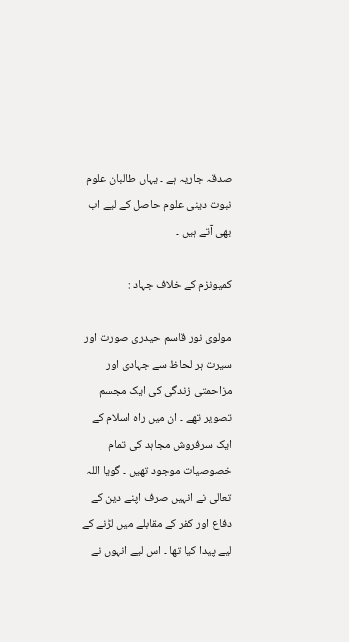صدقہ جاریہ ہے ۔ یہاں طالبان علوم نبوت دینی علوم حاصل کے لیے اب بھی آتے ہیں ۔

کمیونزم کے خلاف جہاد :

مولوی نور قاسم حیدری صورت اور سیرت ہر لحاظ سے جہادی اور مزاحمتی زندگی کی ایک مجسم تصویر تھے ۔ ان میں راہ اسلام کے ایک سرفروش مجاہد کی تمام خصوصیات موجود تھیں ۔ گویا اللہ تعالی نے انہیں صرف اپنے دین کے دفاع اور کفر کے مقابلے میں لڑنے کے لیے پیدا کیا تھا ۔ اس لیے انہوں نے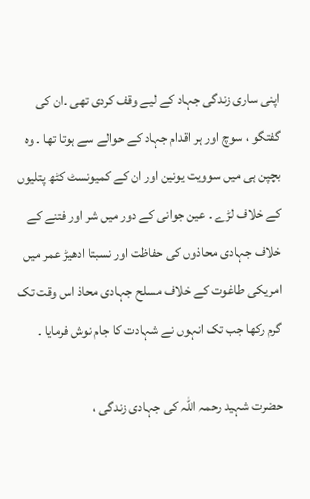اپنی ساری زندگی جہاد کے لیے وقف کردی تھی ۔ان کی گفتگو ، سوچ اور ہر اقدام جہاد کے حوالے سے ہوتا تھا ۔ وہ بچپن ہی میں سوویت یونین اور ان کے کمیونسٹ کٹھ پتلیوں کے خلاف لڑے ۔ عین جوانی کے دور میں شر اور فتنے کے خلاف جہادی محاذوں کی حفاظت اور نسبتا ادھیڑ عمر میں امریکی طاغوت کے خلاف مسلح جہادی محاذ اس وقت تک گرم رکھا جب تک انہوں نے شہادت کا جام نوش فرمایا ۔

حضرت شہید رحمہ اللہ کی جہادی زندگی ،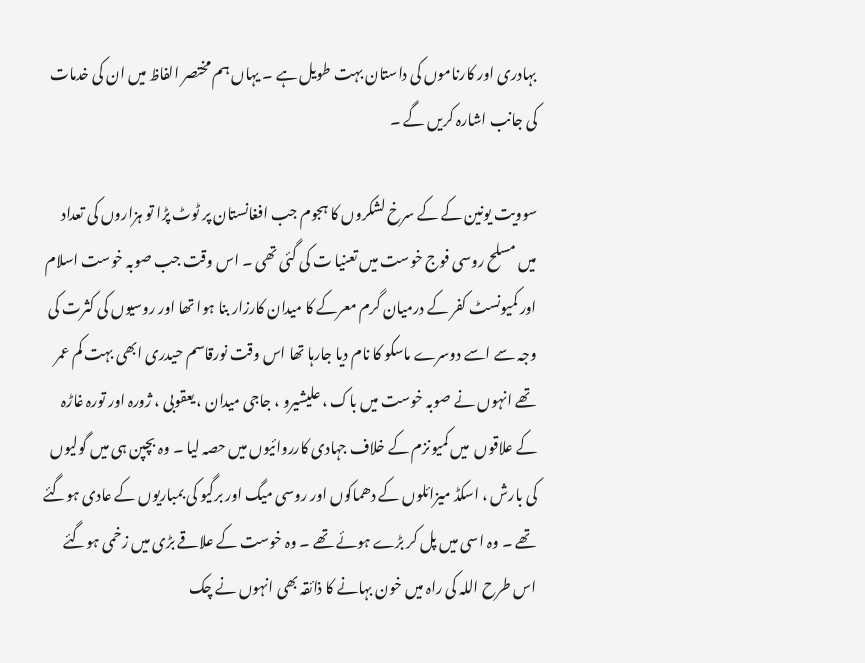بہادری اور کارناموں کی داستان بہت طویل ہے ۔ یہاں ہم مختصر الفاظ میں ان کی خدمات کی جانب اشارہ کریں گے ۔

سوویت یونین کے کے سرخ لشکروں کا ہجوم جب افغانستان پر ٹوٹ پڑا تو ہزاروں کی تعداد میں مسلح روسی فوج خوست میں تعنیا ت کی گئی تھی ۔ اس وقت جب صوبہ خوست اسلام اور کمیونسٹ کفر کے درمیان گرم معرکے کا میدان کارزار بنا ہوا تھا اور روسیوں کی کثرت کی وجہ سے اسے دوسرے ماسکو کا نام دیا جارہا تھا اس وقت نورقاسم حیدری ابھی بہت کم عمر تھے انہوں نے صوبہ خوست میں باک ، علیشیرو ، جاجی میدان ، یعقوبی ، ژورہ اور تورہ غاڑہ کے علاقوں  میں کمیونزم کے خلاف جہادی کارروائیوں میں حصہ لیا ۔ وہ بچپن ہی میں گولیوں کی بارش ، اسکڈ میزائلوں کے دھماکوں اور روسی میگ اور برگیو کی بمباریوں کے عادی ہوگئے تھے ۔ وہ اسی میں پل کر بڑے ہوئے تھے ۔ وہ خوست کے علاقے بڑی میں زخمی ہوگئے اس طرح اللہ کی راہ میں خون بہانے کا ذائقہ بھی انہوں نے چک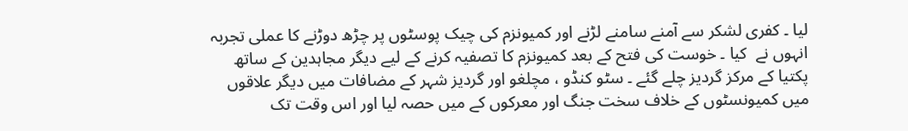لیا ۔ کفری لشکر سے آمنے سامنے لڑنے اور کمیونزم کی چیک پوسٹوں پر چڑھ دوڑنے کا عملی تجربہ انہوں نے  کیا ۔ خوست کی فتح کے بعد کمیونزم کا تصفیہ کرنے کے لیے دیگر مجاہدین کے ساتھ پکتیا کے مرکز گردیز چلے گئے ۔ سٹو کنڈو ، مچلغو اور گردیز شہر کے مضافات میں دیگر علاقوں میں کمیونسٹوں کے خلاف سخت جنگ اور معرکوں کے میں حصہ لیا اور اس وقت تک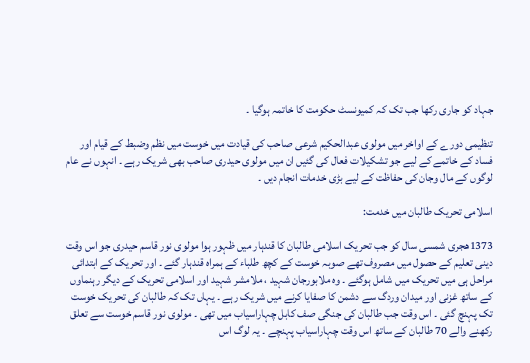جہاد کو جاری رکھا جب تک کہ کمیونسٹ حکومت کا خاتمہ ہوگیا ۔

تنظیمی دورے کے اواخر میں مولوی عبدالحکیم شرعی صاحب کی قیادت میں خوست میں نظم وضبط کے قیام اور فساد کے خاتمے کے لیے جو تشکیلات فعال کی گئیں ان میں مولوی حیدری صاحب بھی شریک رہے ۔ انہوں نے عام لوگوں کے مال وجان کی حفاظت کے لیے بڑی خدمات انجام دیں ۔

اسلامی تحریک طالبان میں خدمت:

1373ھجری شمسی سال کو جب تحریک اسلامی طالبان کا قندہار میں ظہور ہوا مولوی نور قاسم حیدری جو اس وقت دینی تعلیم کے حصول میں مصروف تھے صوبہ خوست کے کچھ طلباء کے ہمراہ قندہار گئے ۔ اور تحریک کے ابتدائی مراحل ہی میں تحریک میں شامل ہوگئے ۔ وہ ملابورجان شہید ، ملامشر شہید اور اسلامی تحریک کے دیگر رہنماوں کے ساتھ غزنی اور میدان وردگ سے دشمن کا صفایا کرنے میں شریک رہے ۔ یہاں تک کہ طالبان کی تحریک خوست تک پہنچ گئی ۔ اس وقت جب طالبان کی جنگی صف کابل چہاراسیاب میں تھی ۔ مولوی نور قاسم خوست سے تعلق رکھنے والے 70 طالبان کے ساتھ اس وقت چہاراسیاب پہنچے ۔ یہ لوگ اس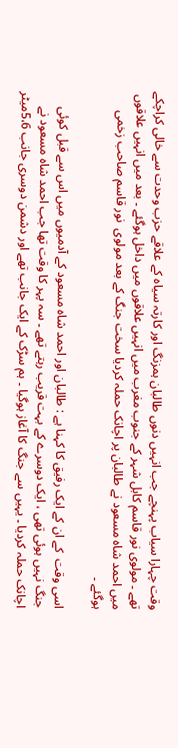وقت چہارا سیاب پہنچے جب انہیں دنوں طالبان ہمزنگ اور کارتہ سیاہ کے علاقے حزب وحدت سے خالی کراچکے تھے ۔ مولوی نور قاسم کابل شہر کے جنوب مغرب میں انہیں علاقوں میں داخل ہوگئے ۔ بعد میں انہیں علاقوں میں احمد شاہ مسعود نے طالبان پر اچانک حملہ کردیا سخت جنگ کے بعد مولوی  نور قاسم صاحب زخمی ہوگئے ۔

اسی وقت  کے ان کے ایک رفیق کا کہنا ہے : طالبان اور احمد شاہ مسعود کے آدمیوں میں اس سے قبل کوئی جنگ نہیں ہوئی تھی ، ایک دوسرے کے بہت قریب رہتے تھے ۔ سہ پہر کا وقت تھا جب احمد شاہ مسعود نے اچانک حملہ کردیا ۔ یہیں سے جنگ کا آغاز ہوگیا ۔ ہم سڑک کے ایک جانب تھے اور دشمن دوسری جانب 5،6میٹر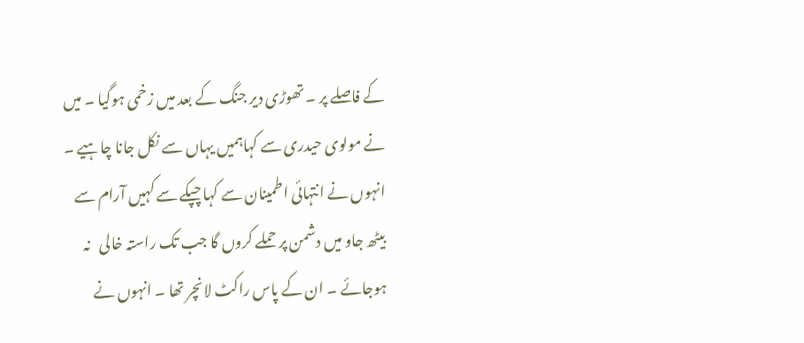کے فاصلے پر ۔ تھوڑی دیر جنگ کے بعد میں زخمی ہوگیا ۔ میں نے مولوی حیدری سے کہاہمیں یہاں سے نکل جانا چاہیے ۔ انہوں نے انتہائی اطمینان سے کہا چپکے سے کہیں آرام سے بیٹھ جاو میں دشمن پر حملے کروں گا جب تک راستہ خالی   نہ ہوجائے ۔ ان کے پاس راکٹ لانچر تھا ۔ انہوں نے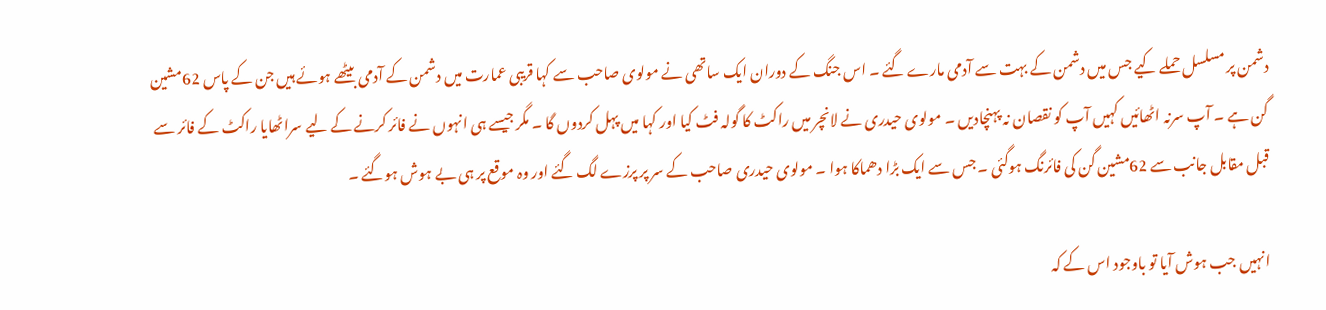دشمن پر مسلسل حملے کیے جس میں دشمن کے بہت سے آدمی مارے گئے ۔ اس جنگ کے دوران ایک ساتھی نے مولوی صاحب سے کہا قریبی عمارت میں دشمن کے آدمی بیٹھے ہوئے ہیں جن کے پاس 62مشین گن ہے ۔ آپ سرنہ اٹھائیں کہیں آپ کو نقصان نہ پہنچادیں ۔ مولوی حیدری نے لانچر میں راکٹ کا گولہ فٹ کیا اور کہا میں پہل کردوں گا ۔ مگر جیسے ہی انہوں نے فائر کرنے کے لیے سراٹھایا راکٹ کے فائر سے قبل مقابل جانب سے 62مشین گن کی فائرنگ ہوگئی ۔ جس سے ایک بڑا دھماکا ہوا ۔ مولوی حیدری صاحب کے سر پر پرزے لگ گئے اور وہ موقع پر ہی بے ہوش ہوگئے ۔

انہیں جب ہوش آیا تو باوجود اس کے کہ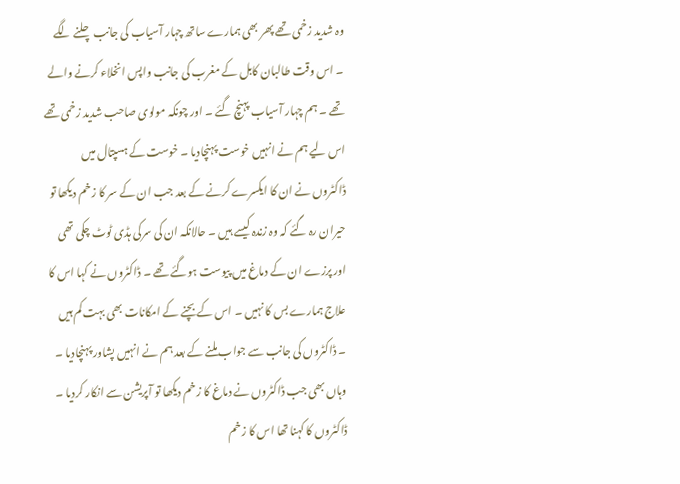وہ شدید زخمی تھے پھر بھی ہمارے ساتھ چہار آسیاب کی جانب چلنے لگے ۔ اس وقت طالبان کابل کے مغرب کی جانب واپس انخلاء کرنے والے تھے ۔ ہم چہار آسیاب پہنچ گئے ۔ اور چونکہ مولوی صاحب شدید زخمی تھے اس لیے ہم نے انہیں خوست پہنچادیا ۔ خوست کے ہسپتال میں ڈاکٹروں نے ان کا ایکسرے کرنے کے بعد جب ان کے سر کا زخم دیکھا تو حیران رہ گئے کہ وہ زندہ کیسے ہیں ۔ حالانکہ ان کی سرکی ہڈی ٹوٹ چکی تھی اور پرزے ان کے دماغ میں پیوست ہوگئے تھے ۔ ڈاکٹروں نے کہا اس کا علاج ہمارے بس کا نہیں ۔ اس کے بچنے کے امکانات بھی بہت کم ہیں ۔ ڈاکٹروں کی جانب سے جواب ملنے کے بعد ہم نے انہیں پشاور پہنچادیا ۔ وہاں بھی جب ڈاکٹروں نے دماغ کا زخم دیکھا تو آپریشن سے انکار کردیا ۔ ڈاکٹروں کا کہنا تھا اس کا زخم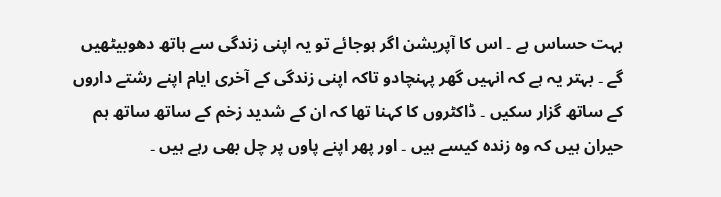بہت حساس ہے ۔ اس کا آپریشن اگر ہوجائے تو یہ اپنی زندگی سے ہاتھ دھوبیٹھیں گے ۔ بہتر یہ ہے کہ انہیں گھر پہنچادو تاکہ اپنی زندگی کے آخری ایام اپنے رشتے داروں کے ساتھ گزار سکیں ۔ ڈاکٹروں کا کہنا تھا کہ ان کے شدید زخم کے ساتھ ساتھ ہم حیران ہیں کہ وہ زندہ کیسے ہیں ۔ اور پھر اپنے پاوں پر چل بھی رہے ہیں ۔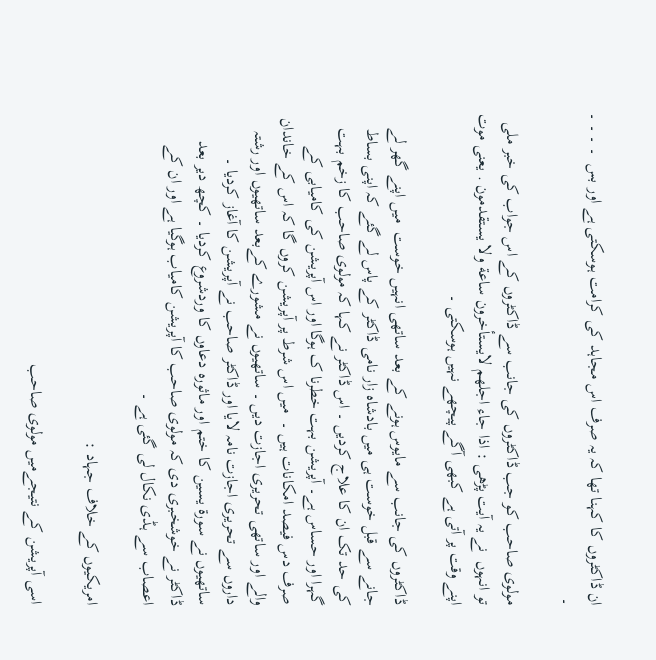ان ڈاکٹروں کا کہنا تھا کہ یہ صرف اس مجاہد کی کرامت ہوسکتی ہے اور بس  ۔ ۔ ۔ ۔ ۔

مولوی صاحب کو جب ڈاکٹروں کی جانب سے ڈاکٹروں کے اس جواب کی خبر ملی تو انہوں  نے یہ آیت پڑھی : اذا جاء اجلهم لایستأخرون ساعة ولا یستقدمون . یعنی موت اپنے وقت پر آتی ہے کبھی آگے پیچھے نہیں ہوسکتی ۔

ڈاکٹروں کی جانب سے مایوس ہونے کے بعد ساتھی انہیں خوست  میں اپنے گھر لے جانے سے قبل خوست ہی میں بادشاہ زار نامی ڈاکٹر کے پاس لے گئے کہ اپنی بساط کی حد تک ان کا علاج کردیں ۔ اس ڈاکٹر نے کہا کہ مولوی صاحب کا زخم بہت گہرا اور حساس ہے۔ آپریشن بہت خطرنا ک ہوگا اور اس آپریشن کی کامیابی کے صرف دس فیصد امکانات ہیں ۔  میں اس شرط پر آپریشن کروں گا کہ اس کے خاندان والے اور ساتھی تحریری اجازت دیں ۔ ساتھیوں نے مشورے کےبعد ساتھیوں اور رشتہ داروں سے تحریری اجازت نامہ لایا اور ڈاکٹر صاحب نے آپریشن کا آغاز کردیا ۔ ساتھیوں نے سورۃ یسین کا ختم اور ماثورہ دعاوں کا وردشروع کردیا ۔ کچھ دیر بعد ڈاکٹر نے خوشخبری دی کہ مولوی صاحب کا آپریشن کامیاب ہوگیا ہے اور ان کے اعصاب سے ہڈی نکال لی گئی ہے ۔

امریکیوں کے خلاف جہاد :

اسی آپریشن کے نتیجےمیں مولوی صاحب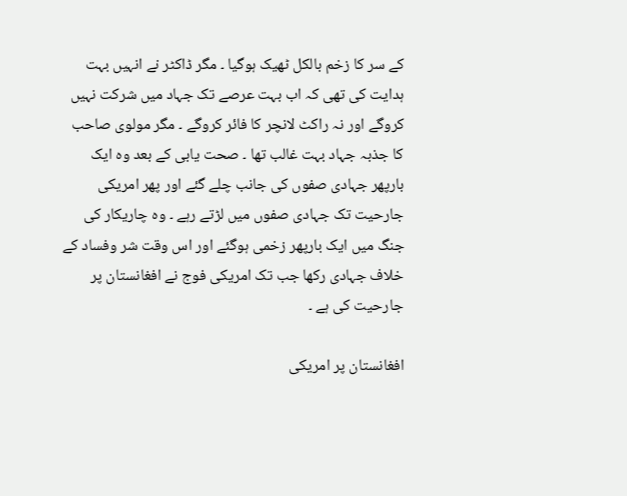کے سر کا زخم بالکل ٹھیک ہوگیا ۔ مگر ڈاکٹر نے انہیں بہت ہدایت کی تھی کہ اب بہت عرصے تک جہاد میں شرکت نہیں کروگے اور نہ راکٹ لانچر کا فائر کروگے ۔ مگر مولوی صاحب کا جذبہ جہاد بہت غالب تھا ۔ صحت یابی کے بعد وہ ایک بارپھر جہادی صفوں کی جانب چلے گئے اور پھر امریکی جارحیت تک جہادی صفوں میں لڑتے رہے ۔ وہ چاریکار کی جنگ میں ایک بارپھر زخمی ہوگئے اور اس وقت شر وفساد کے خلاف جہادی رکھا جب تک امریکی فوج نے افغانستان پر جارحیت کی ہے ۔

افغانستان پر امریکی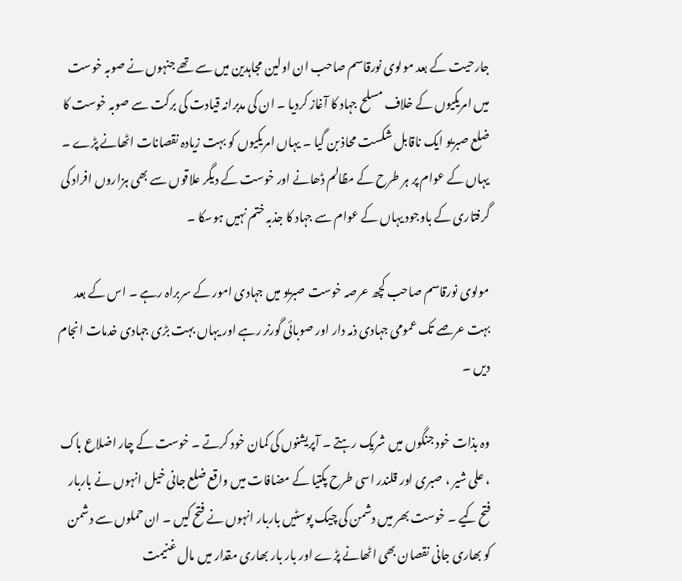جارحیت کے بعد مولوی نورقاسم صاحب ان اولین مجاہدین میں سے تھے جنہوں نے صوبہ خوست میں امریکیوں کے خلاف مسلح جہاد کا آغاز کردیا ۔ ان کی مدبرانہ قیادت کی برکت سے صوبہ خوست کا ضلع صبریو ایک ناقابل شکست محاذ بن گیا ۔ یہاں امریکیوں کو بہت زیادہ نقصانات اٹھانے پڑے ۔ یہاں کے عوام پر ہر طرح کے مظالم ڈھانے اور خوست کے دیگر علاقوں سے بھی ہزاروں افراد کی گرفتاری کے باوجود یہاں کے عوام سے جہاد کا جذبہ ختم نہیں ہوسکا ۔

مولوی نورقاسم صاحب کچھ عرصہ خوست صبریو میں جہادی امور کے سربراہ رہے ۔ اس کے بعد بہت عرصے تک عمومی جہادی ذمہ دار اور صوبائی گورنر رہے اور یہاں بہت بڑی جہادی خدمات انجام دیں ۔

وہ بذات خود جنگوں میں شریک رہتے ۔ آپریشنوں کی کمان خود کرتے ۔ خوست کے چار اضلاع باک ، علی شیر ، صبری اور قلندر اسی طرح پکتیا کے مضافات میں واقع ضلع جانی خیل انہوں نے باربار فتح کیے ۔ خوست بھر میں دشمن کی چیک پوسٹیں باربار انہوں نے فتح کیں ۔ ان حملوں سے دشمن کو بھاری جانی نقصان بھی اٹھانے پڑے اور بار بار بھاری مقدار میں مال غنیمت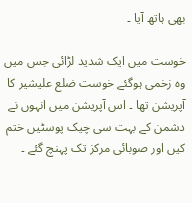بھی ہاتھ آیا ۔

خوست میں ایک شدید لڑائی جس میں وہ زخمی ہوگئے خوست ضلع علیشیر کا آپریشن تھا ۔ اس آپریشن میں انہوں نے دشمن کے بہت سی چیک پوسٹیں ختم کیں اور صوبائی مرکز تک پہنچ گئے ۔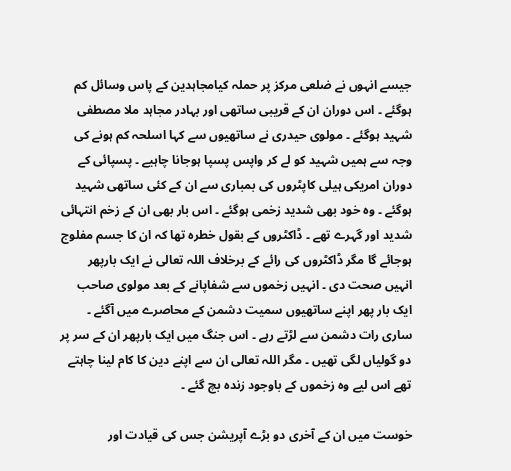جیسے انہوں نے ضلعی مرکز پر حملہ کیامجاہدین کے پاس وسائل کم ہوگئے ۔ اس دوران ان کے قریبی ساتھی اور بہادر مجاہد ملا مصطفی شہید ہوگئے ۔ مولوی حیدری نے ساتھیوں سے کہا اسلحہ کم ہونے کی وجہ سے ہمیں شہید کو لے کر واپس پسپا ہوجانا چاہیے ۔ پسپائی کے دوران امریکی ہیلی کاپٹروں کی بمباری سے ان کے کئی ساتھی شہید ہوگئے ۔ وہ خود بھی شدید زخمی ہوگئے ۔ اس بار بھی ان کے زخم انتہائی شدید اور گہرے تھے ۔ ڈاکٹروں کے بقول خطرہ تھا کہ ان کا جسم مفلوج ہوجائے گا مگر ڈاکٹروں کی رائے کے برخلاف اللہ تعالی نے ایک بارپھر انہیں صحت دی ۔ انہیں زخموں سے شفاپانے کے بعد مولوی صاحب ایک بار پھر اپنے ساتھیوں سمیت دشمن کے محاصرے میں آگئے ۔ ساری رات دشمن سے لڑتے رہے ۔ اس جنگ میں ایک بارپھر ان کے سر پر دو گولیاں لگی تھیں ۔ مگر اللہ تعالی ان سے اپنے دین کا کام لینا چاہتے تھے اس لیے وہ زخموں کے باوجود زندہ بچ گئے ۔

خوست میں ان کے آخری دو بڑے آپریشن جس کی قیادت اور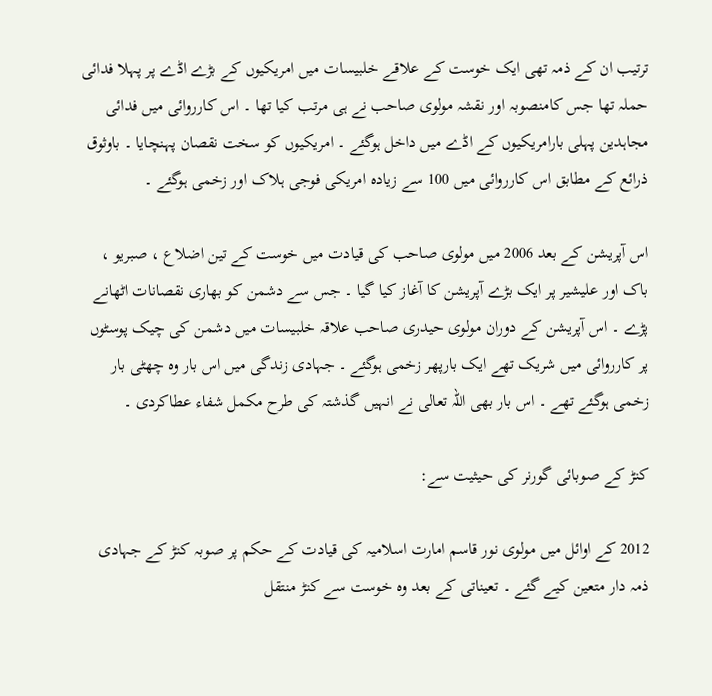ترتیب ان کے ذمہ تھی ایک خوست کے علاقے خلبیسات میں امریکیوں کے بڑے اڈے پر پہلا فدائی حملہ تھا جس کامنصوبہ اور نقشہ مولوی صاحب نے ہی مرتب کیا تھا ۔ اس کارروائی میں فدائی مجاہدین پہلی بارامریکیوں کے اڈے میں داخل ہوگئے ۔ امریکیوں کو سخت نقصان پہنچایا ۔ باوثوق ذرائع کے مطابق اس کارروائی میں 100 سے زیادہ امریکی فوجی ہلاک اور زخمی ہوگئے ۔

اس آپریشن کے بعد 2006 میں مولوی صاحب کی قیادت میں خوست کے تین اضلاع ، صبریو ، باک اور علیشیر پر ایک بڑے آپریشن کا آغاز کیا گیا ۔ جس سے دشمن کو بھاری نقصانات اٹھانے پڑے ۔ اس آپریشن کے دوران مولوی حیدری صاحب علاقہ خلبیسات میں دشمن کی چیک پوسٹوں پر کارروائی میں شریک تھے ایک بارپھر زخمی ہوگئے ۔ جہادی زندگی میں اس بار وہ چھٹی بار زخمی ہوگئے تھے ۔ اس بار بھی اللہ تعالی نے انہیں گذشتہ کی طرح مکمل شفاء عطاکردی ۔

کنڑ کے صوبائی گورنر کی حیثیت سے:

2012 کے اوائل میں مولوی نور قاسم امارت اسلامیہ کی قیادت کے حکم پر صوبہ کنڑ کے جہادی ذمہ دار متعین کیے گئے ۔ تعیناتی کے بعد وہ خوست سے کنڑ منتقل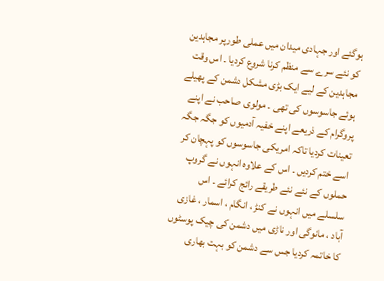ہوگئے اور جہادی میدان میں عملی طورپر مجاہدین کو نئے سرے سے منظم کرنا شروع کردیا ۔ اس وقت مجاہدین کے لیے ایک بڑی مشکل دشمن کے پھیلے ہوئے جاسوسوں کی تھی ۔ مولوی صاحب نے اپنے  پروگرام کے ذریعے اپنے خفیہ آدمیوں کو جگہ جگہ تعینات کردیا تاکہ امریکی جاسوسوں کو پہچان کر اسے ختم کردیں ۔ اس کے علاوہ انہوں نے گروپ حملوں کے نئے نئے طریقے رائج کرائے ۔ اس سلسلے میں انہوں نے کنڑ ، انگام ، اسمار ، غازی آباد ، مانوگی اور ناڑی میں دشمن کی چیک پوسٹوں کا خاتمہ کردیا جس سے دشمن کو بہت بھاری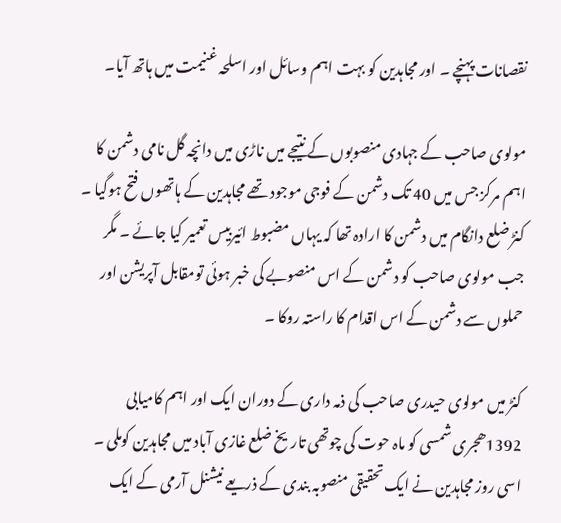نقصانات پہنچے ۔ اور مجاہدین کو بہت اہم وسائل اور اسلحہ غنیمت میں ہاتھ آیا۔

مولوی صاحب کے جہادی منصوبوں کے نتیجے میں ناڑی میں دانچہ گل نامی دشمن کا اہم مرکز جس میں 40 تک دشمن کے فوجی موجود تھے مجاہدین کے ہاتھوں فتح ہوگیا ۔ کنڑ ضلع دانگام میں دشمن کا ارادہ تھا کہ یہاں مضبوط ائیربیس تعمیر کیا جائے ۔ مگر جب مولوی صاحب کو دشمن کے اس منصوبے کی خبر ہوئی تومقابل آپریشن اور حملوں سے دشمن کے اس اقدام کا راستہ روکا ۔

کنڑ میں مولوی حیدری صاحب کی ذمہ داری کے دوران ایک اور اہم کامیابی 1392ھجری شمسی کو ماہ حوت کی چوتھی تاریخ ضلع غازی آباد میں مجاہدین کوملی ۔ اسی روز مجاہدین نے ایک تحقیقی منصوبہ بندی کے ذریعے نیشنل آرمی کے ایک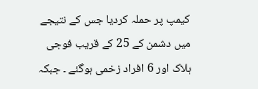کیمپ پر حملہ کردیا جس کے نتیجے میں دشمن کے 25 کے قریب فوجی ہلاک اور 6 افراد زخمی ہوگئے ۔ جبکہ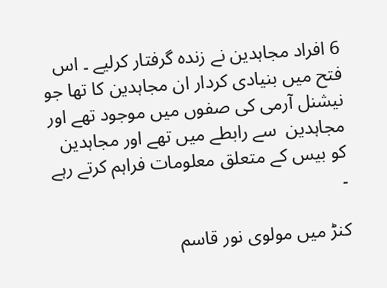6 افراد مجاہدین نے زندہ گرفتار کرلیے ۔ اس فتح میں بنیادی کردار ان مجاہدین کا تھا جو نیشنل آرمی کی صفوں میں موجود تھے اور مجاہدین  سے رابطے میں تھے اور مجاہدین کو بیس کے متعلق معلومات فراہم کرتے رہے ۔

کنڑ میں مولوی نور قاسم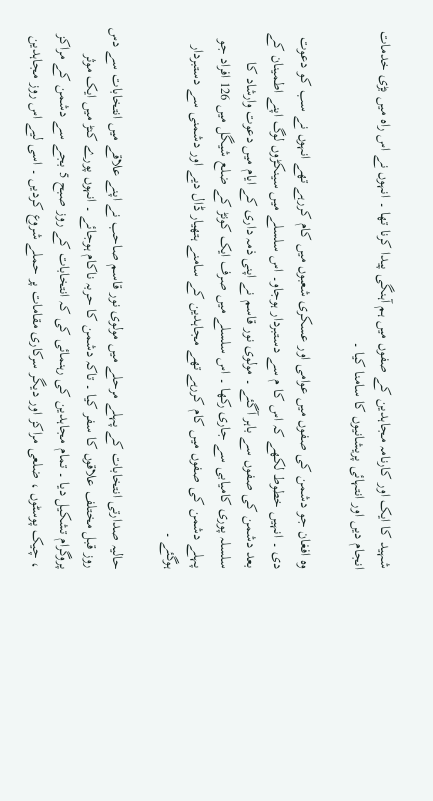شہید کا ایک اور کارنامہ مجاہدین کے صفوں میں ہم آہنگی پیدا کرنا تھا ۔ انہوں نے اس راہ میں بڑی خدمات انجام دیں اور انتہائی پریشانیوں کا سامنا کیا ۔

وہ افغان جو دشمن کی صفوں میں عوامی اور عسکری شعبوں میں کام کررہے تھے انہوں نے سب کو دعوت دی ۔ انہیں خطوط لکھے کہ اس کا م سے دستبردار ہوجاو۔ اس سلسلے میں سینکڑوں لوگ اپنے اطمینان کے بعد دشمن کی صفوں سے باہر آگئے ۔ مولوی نور قاسم نے اپنی ذمہ داری کے ایام میں دعوت وارشاد کا سلسلہ پوری کامیابی سے جاری رکھا ۔ اس سلسلے میں صرف ایک کونڑ کے ضلع شیگل میں 126 افراد جو پہلے دشمن کی صفوں میں کام کررہے تھے مجاہدین کے سامنے ہتھیار ڈال دیے اور دشمنی سے دستبردار ہوگئے ۔

حالیہ صدارتی انتخابات کے پہلے مرحلے میں مولوی نور قاسم صاحب نے اپنے علاقے میں انتخابات سے دس روز قبل مختلف علاقوں کا سفر کیا ۔ تاکہ دشمن کا حربہ ناکام ہوجائے ۔ انہوں پورے کنڑ میں ایک موثر پروگرام تشکیل دیا ۔ تمام مجاہدین کی رہنمائی کی کہ انتخابات کے روز صبح 5 بجے سے دشمن کے مراکز ، چیک پوسٹوں ، ضلعی مراکز اور دیگر سرکاری مقامات پر حملے شروع کردیں ۔ اسی لیے اس روز مجاہدین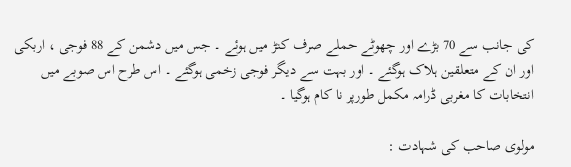کی جانب سے 70 بڑے اور چھوٹے حملے صرف کنڑ میں ہوئے ۔ جس میں دشمن کے 88 فوجی ، اربکی اور ان کے متعلقین ہلاک ہوگئے ۔ اور بہت سے دیگر فوجی زخمی ہوگئے ۔ اس طرح اس صوبے میں انتخابات کا مغربی ڈرامہ مکمل طورپر نا کام ہوگیا ۔

مولوی صاحب کی شہادت :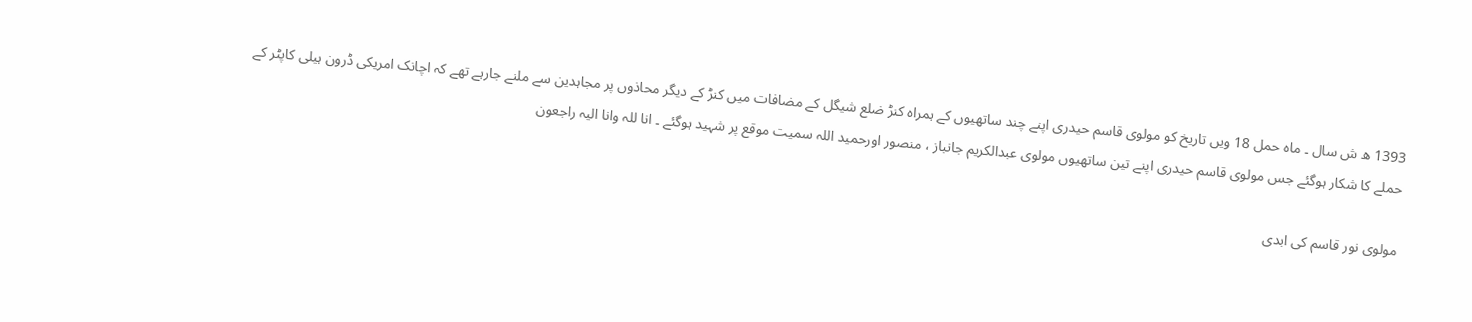1393 ھ ش سال ۔ ماہ حمل 18 ویں تاریخ کو مولوی قاسم حیدری اپنے چند ساتھیوں کے ہمراہ کنڑ ضلع شیگل کے مضافات میں کنڑ کے دیگر محاذوں پر مجاہدین سے ملنے جارہے تھے کہ اچانک امریکی ڈرون ہیلی کاپٹر کے حملے کا شکار ہوگئے جس مولوی قاسم حیدری اپنے تین ساتھیوں مولوی عبدالکریم جانباز ، منصور اورحمید اللہ سمیت موقع پر شہید ہوگئے ۔ انا للہ وانا الیہ راجعون

مولوی نور قاسم کی ابدی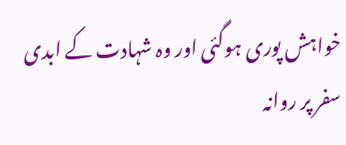خواہش پوری ہوگئی اور وہ شہادت کے ابدی سفر پر روانہ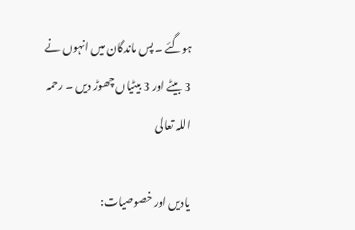ہوگئے ۔ پس ماندگان میں انہوں نے 3 بیٹے اور 3 بیٹیاں چھوڑ دیں ۔ رحمہ اللہ تعالی

یادیں اور خصوصیات: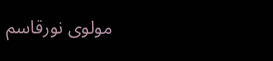مولوی نورقاسم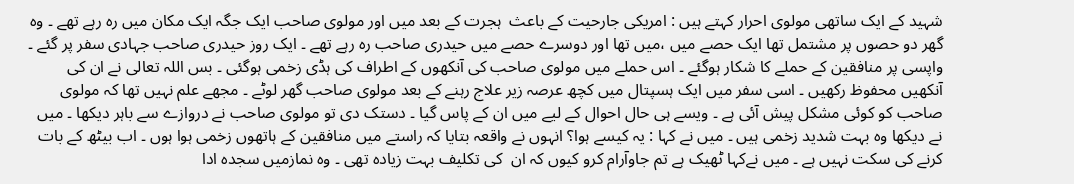شہید کے ایک ساتھی مولوی احرار کہتے ہیں : امریکی جارحیت کے باعث  ہجرت کے بعد میں اور مولوی صاحب ایک جگہ ایک مکان میں رہ رہے تھے ۔ وہ گھر دو حصوں پر مشتمل تھا ایک حصے میں ،میں تھا اور دوسرے حصے میں حیدری صاحب رہ رہے تھے ۔ ایک روز حیدری صاحب جہادی سفر پر گئے ۔ واپسی پر منافقین کے حملے کا شکار ہوگئے ۔ اس حملے میں مولوی صاحب کی آنکھوں کے اطراف کی ہڈی زخمی ہوگئی ۔ بس اللہ تعالی نے ان کی آنکھیں محفوظ رکھیں ۔ اسی سفر میں ایک ہسپتال میں کچھ عرصہ زیر علاج رہنے کے بعد مولوی صاحب گھر لوٹے ۔ مجھے علم نہیں تھا کہ مولوی صاحب کو کوئی مشکل پیش آئی ہے ۔ ویسے ہی حال احوال کے لیے میں ان کے پاس گیا ۔ دستک دی تو مولوی صاحب نے دروازے سے باہر دیکھا ۔ میں نے دیکھا وہ بہت شدید زخمی ہیں ۔ میں نے کہا : یہ کیسے ہوا؟ انہوں نے واقعہ بتایا کہ راستے میں منافقین کے ہاتھوں زخمی ہوا ہوں ۔ اب بیٹھ کے بات کرنے کی سکت نہیں ہے ۔ میں نےکہا ٹھیک ہے تم جاوآرام کرو کیوں کہ ان  کی تکلیف بہت زیادہ تھی ۔ وہ نمازمیں سجدہ ادا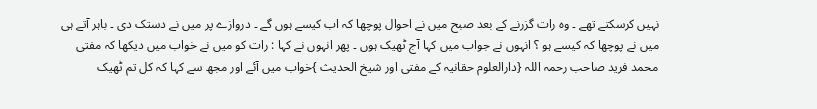نہیں کرسکتے تھے ۔ وہ رات گزرنے کے بعد صبح میں نے احوال پوچھا کہ اب کیسے ہوں گے ۔ دروازے پر میں نے دستک دی ۔ باہر آتے ہی میں نے پوچھا کہ کیسے ہو ؟ انہوں نے جواب میں کہا آج ٹھیک ہوں ۔ پھر انہوں نے کہا : رات کو میں نے خواب میں دیکھا کہ مفتی محمد فرید صاحب رحمہ اللہ {دارالعلوم حقانیہ کے مفتی اور شیخ الحدیث }خواب میں آئے اور مجھ سے کہا کہ کل تم ٹھیک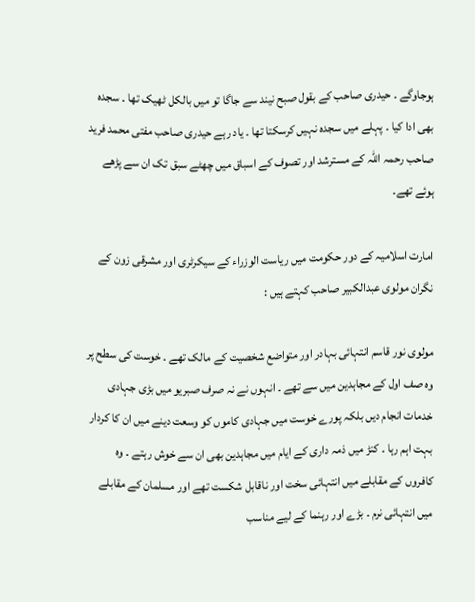ہوجاوگے ۔ حیدری صاحب کے بقول صبح نیند سے جاگا تو میں بالکل ٹھیک تھا ۔ سجدہ بھی ادا کیا ۔ پہلے میں سجدہ نہیں کرسکتا تھا ۔ یاد رہے حیدری صاحب مفتی محمد فرید صاحب رحمہ اللہ کے مسترشد اور تصوف کے اسباق میں چھٹے سبق تک ان سے پڑھے ہوئے تھے۔

امارت اسلامیہ کے دور حکومت میں ریاست الوزراء کے سیکرٹری اور مشرقی زون کے نگران مولوی عبدالکبیر صاحب کہتے ہیں :

مولوی نور قاسم انتہائی بہادر اور متواضع شخصیت کے مالک تھے ۔ خوست کی سطح پر وہ صف اول کے مجاہدین میں سے تھے ۔ انہوں نے نہ صرف صبریو میں بڑی جہادی خدمات انجام دیں بلکہ پورے خوست میں جہادی کاموں کو وسعت دینے میں ان کا کردار بہت اہم رہا ۔ کنڑ میں ذمہ داری کے ایام میں مجاہدین بھی ان سے خوش رہتے ۔ وہ کافروں کے مقابلے میں انتہائی سخت اور ناقابل شکست تھے اور مسلمان کے مقابلے میں انتہائی نرم ۔ بڑے اور رہنما کے لیے مناسب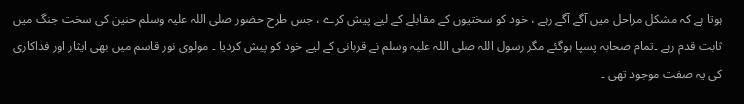ہوتا ہے کہ مشکل مراحل میں آگے آگے رہے ، خود کو سختیوں کے مقابلے کے لیے پیش کرے ، جس طرح حضور صلی اللہ علیہ وسلم حنین کی سخت جنگ میں ثابت قدم رہے ۔تمام صحابہ پسپا ہوگئے مگر رسول اللہ صلی اللہ علیہ وسلم نے قربانی کے لیے خود کو پیش کردیا ۔ مولوی نور قاسم میں بھی ایثار اور فداکاری کی یہ صفت موجود تھی ۔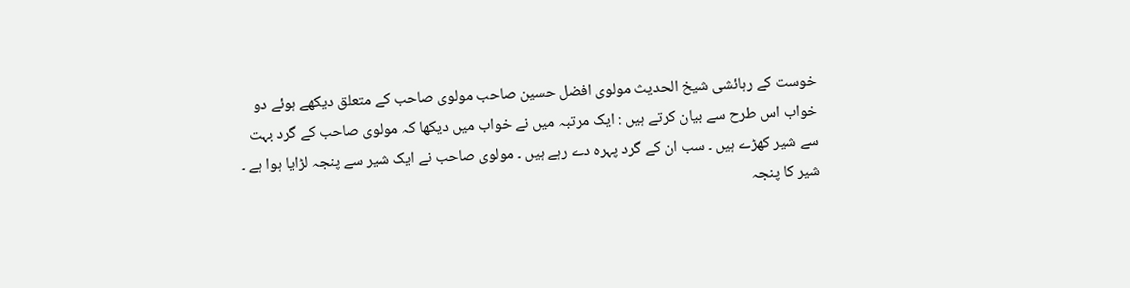خوست کے رہائشی شیخ الحدیث مولوی افضل حسین صاحب مولوی صاحب کے متعلق دیکھے ہوئے دو خواب اس طرح سے بیان کرتے ہیں : ایک مرتبہ میں نے خواب میں دیکھا کہ مولوی صاحب کے گرد بہت سے شیر کھڑے ہیں ۔ سب ان کے گرد پہرہ دے رہے ہیں ۔ مولوی صاحب نے ایک شیر سے پنجہ لڑایا ہوا ہے ۔ شیر کا پنجہ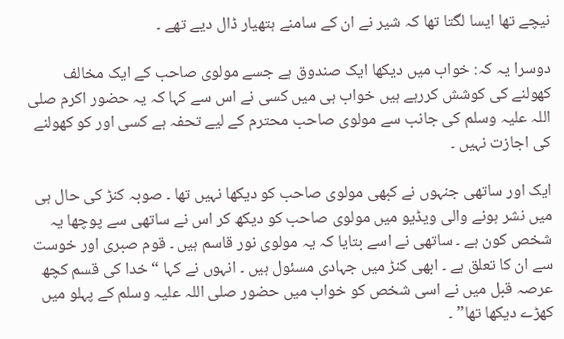نیچے تھا ایسا لگتا تھا کہ شیر نے ان کے سامنے ہتھیار ڈال دیے تھے ۔

دوسرا یہ کہ: خواب میں دیکھا ایک صندوق ہے جسے مولوی صاحب کے ایک مخالف کھولنے کی کوشش کررہے ہیں خواب ہی میں کسی نے اس سے کہا کہ یہ حضور اکرم صلی اللہ علیہ وسلم کی جانب سے مولوی صاحب محترم کے لیے تحفہ ہے کسی اور کو کھولنے کی اجازت نہیں ۔

ایک اور ساتھی جنہوں نے کبھی مولوی صاحب کو دیکھا نہیں تھا ۔ صوبہ کنڑ کی حال ہی میں نشر ہونے والی ویڈیو میں مولوی صاحب کو دیکھ کر اس نے ساتھی سے پوچھا یہ شخص کون ہے ۔ ساتھی نے اسے بتایا کہ یہ مولوی نور قاسم ہیں ۔ قوم صبری اور خوست سے ان کا تعلق ہے ۔ ابھی کنڑ میں جہادی مسئول ہیں ۔ انہوں نے کہا “خدا کی قسم کچھ عرصہ قبل میں نے اسی شخص کو خواب میں حضور صلی اللہ علیہ وسلم کے پہلو میں کھڑے دیکھا تھا” ۔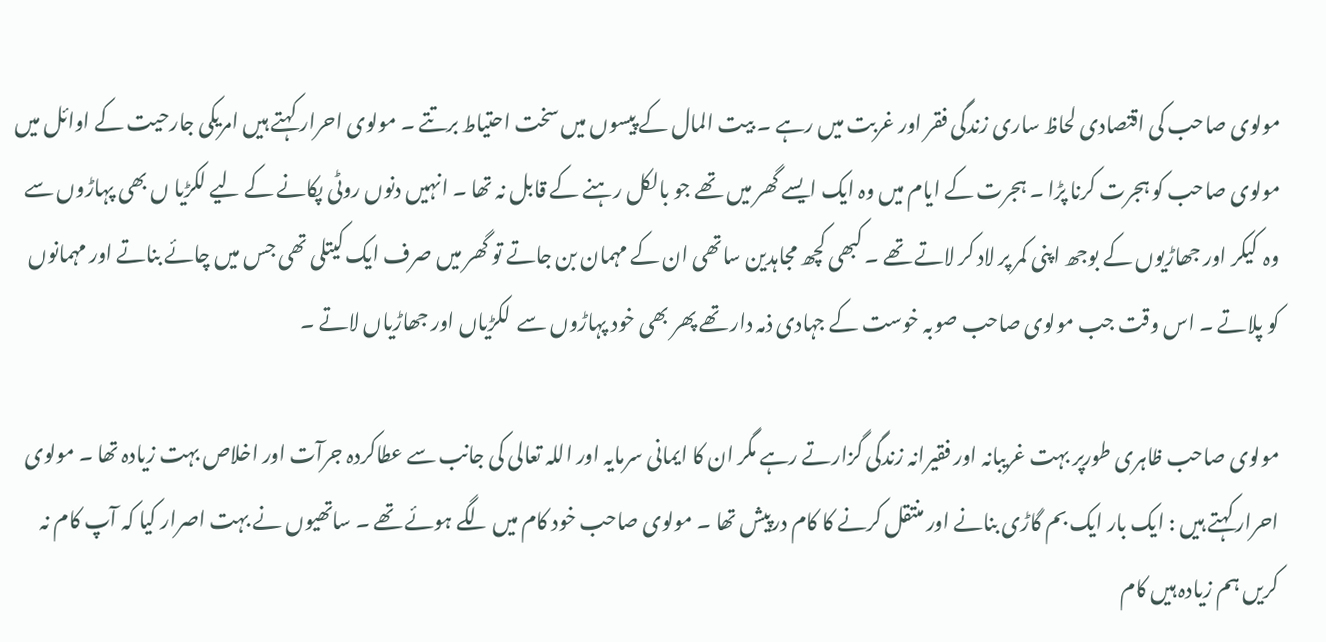مولوی صاحب کی اقتصادی لحاظ ساری زندگی فقر اور غربت میں رہے ۔ بیت المال کے پیسوں میں سخت احتیاط برتتے ۔ مولوی احرار کہتے ہیں امریکی جارحیت کے اوائل میں مولوی صاحب کو ہجرت کرنا پڑا ۔ ہجرت کے ایام میں وہ ایک ایسے گھر میں تھے جو بالکل رہنے کے قابل نہ تھا ۔ انہیں دنوں روٹی پکانے کے لیے لکڑیا ں بھی پہاڑوں سے وہ  کیکر اور جھاڑیوں کے بوجھ اپنی کمر پر لاد کر لاتے تھے ۔ کبھی کچھ مجاہدین ساتھی ان کے مہمان بن جاتے تو گھر میں صرف ایک کیتلی تھی جس میں چائے بناتے اور مہمانوں کو پلاتے ۔ اس وقت جب مولوی صاحب صوبہ خوست کے جہادی ذمہ دار تھے پھر بھی خود پہاڑوں سے  لکڑیاں اور جھاڑیاں لاتے ۔

مولوی صاحب ظاہری طورپر بہت غریبانہ اور فقیرانہ زندگی گزارتے رہے مگر ان کا ایمانی سرمایہ اور اللہ تعالی کی جانب سے عطاکردہ جرآت اور اخلاص بہت زیادہ تھا ۔ مولوی احرار کہتے ہیں : ایک بار ایک بم گاڑی بنانے اور منتقل کرنے کا کام درپیش تھا ۔ مولوی صاحب خود کام میں لگے ہوئے تھے ۔ ساتھیوں نے بہت اصرار کیا کہ آپ کام نہ کریں ہم زیادہ ہیں کام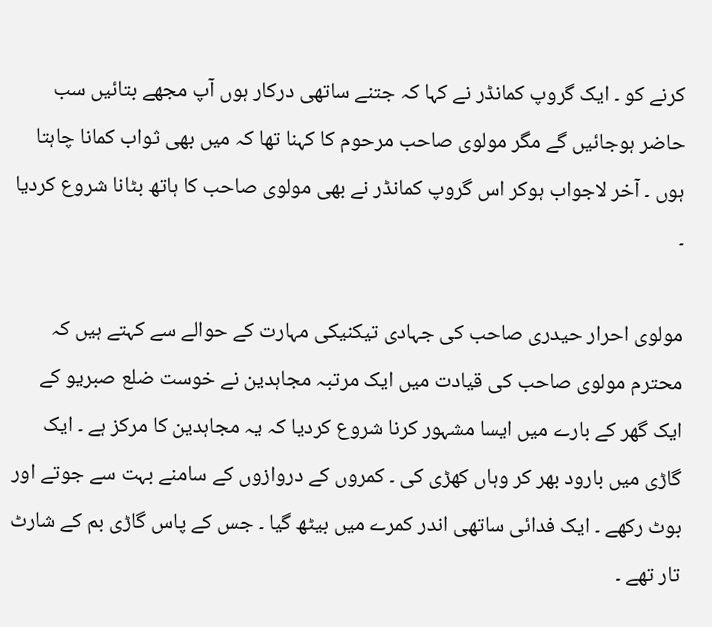کرنے کو ۔ ایک گروپ کمانڈر نے کہا کہ جتنے ساتھی درکار ہوں آپ مجھے بتائیں سب حاضر ہوجائیں گے مگر مولوی صاحب مرحوم کا کہنا تھا کہ میں بھی ثواب کمانا چاہتا ہوں ۔ آخر لاجواب ہوکر اس گروپ کمانڈر نے بھی مولوی صاحب کا ہاتھ بٹانا شروع کردیا ۔

مولوی احرار حیدری صاحب کی جہادی تیکنیکی مہارت کے حوالے سے کہتے ہیں کہ محترم مولوی صاحب کی قیادت میں ایک مرتبہ مجاہدین نے خوست ضلع صبریو کے ایک گھر کے بارے میں ایسا مشہور کرنا شروع کردیا کہ یہ مجاہدین کا مرکز ہے ۔ ایک گاڑی میں بارود بھر کر وہاں کھڑی کی ۔ کمروں کے دروازوں کے سامنے بہت سے جوتے اور بوٹ رکھے ۔ ایک فدائی ساتھی اندر کمرے میں بیٹھ گیا ۔ جس کے پاس گاڑی بم کے شارٹ تار تھے ۔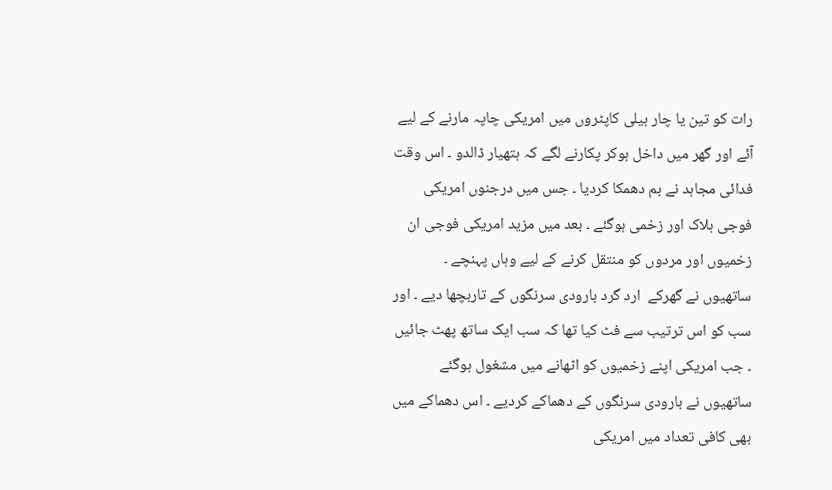رات کو تین یا چار ہیلی کاپٹروں میں امریکی چاپہ مارنے کے لیے آئے اور گھر میں داخل ہوکر پکارنے لگے کہ ہتھیار ڈالدو ۔ اس وقت فدائی مجاہد نے بم دھمکا کردیا ۔ جس میں درجنوں امریکی فوجی ہلاک اور زخمی ہوگئے ۔ بعد میں مزید امریکی فوجی ان زخمیوں اور مردوں کو منتقل کرنے کے لیے وہاں پہنچے ۔ ساتھیوں نے گھرکے  ارد گرد بارودی سرنگوں کے تاربچھا دیے ۔ اور سب کو اس ترتیب سے فٹ کیا تھا کہ سب ایک ساتھ پھٹ جائیں ۔ جب امریکی اپنے زخمیوں کو اٹھانے میں مشغول ہوگئے ساتھیوں نے بارودی سرنگوں کے دھماکے کردیے ۔ اس دھماکے میں بھی کافی تعداد میں امریکی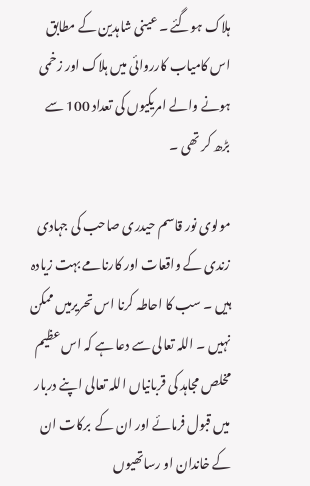ہلاک ہوگئے ۔ عینی شاہدین کے مطابق اس کامیاب کارروائی میں ہلاک اور زخمی ہونے والے امریکیوں کی تعداد 100 سے بڑھ کر تھی ۔

مولوی نور قاسم حیدری صاحب کی جہادی زندی کے واقعات اور کارنامے بہت زیادہ ہیں ۔ سب کا احاطہ کرنا اس تحریرمیں ممکن نہیں ۔ اللہ تعالی سے دعا ہے کہ اس عظیم مخلص مجاہد کی قربانیاں اللہ تعالی اپنے دربار میں قبول فرمائے اور ان کے  برکات ان کے خاندان او رساتھیوں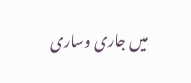میں جاری وساری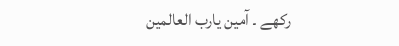رکھے ۔ آمین یارب العالمین